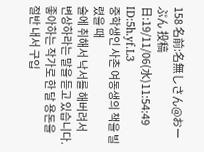158 名前:名無しさん@おーぷん 投稿日:19/11/06(水)11:54:49 ID:5h.yf.L3
중학생인 사촌 여동생의 책을 빌렸을 때
술에 취해서 낙서를 해버려서
변상하라는 말을 듣고 있습니다.
좋아하는 작가로 한 달 용돈을
절반 내서 구입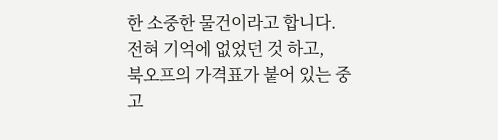한 소중한 물건이라고 합니다.
전혀 기억에 없었던 것 하고,
북오프의 가격표가 붙어 있는 중고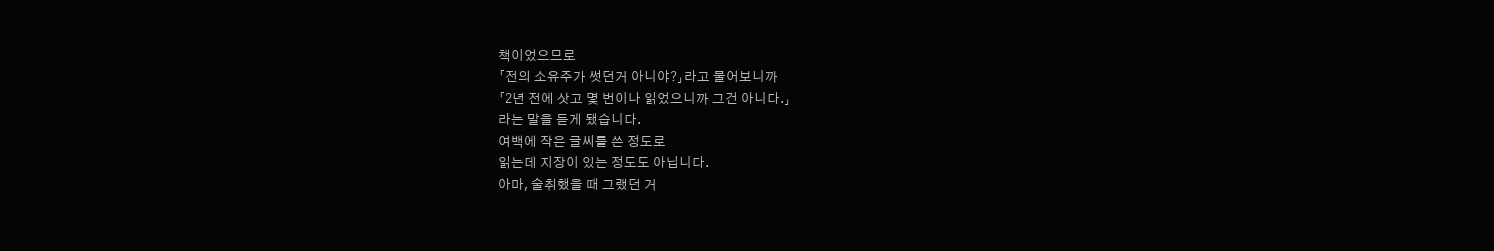책이었으므로
「전의 소유주가 썻던거 아니야?」라고 물어보니까
「2년 전에 삿고 몇 번이나 읽었으니까 그건 아니다.」
라는 말을 듣게 됐습니다.
여백에 작은 글씨를 쓴 정도로
읽는데 지장이 있는 정도도 아닙니다.
아마, 술취했을 때 그랬던 거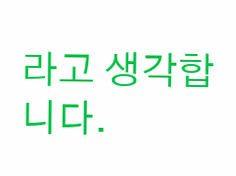라고 생각합니다.